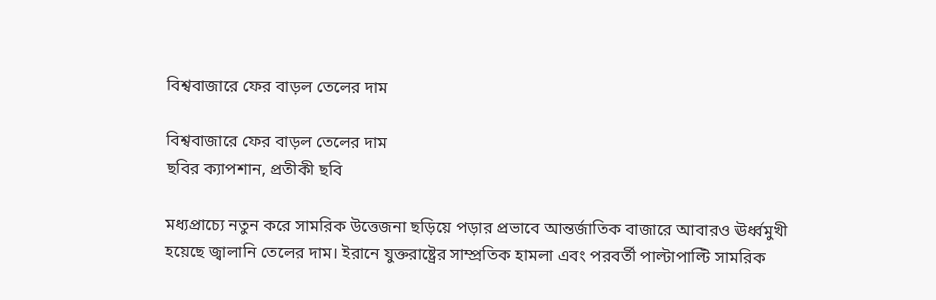বিশ্ববাজারে ফের বাড়ল তেলের দাম

বিশ্ববাজারে ফের বাড়ল তেলের দাম
ছবির ক্যাপশান, প্রতীকী ছবি

মধ্যপ্রাচ্যে নতুন করে সামরিক উত্তেজনা ছড়িয়ে পড়ার প্রভাবে আন্তর্জাতিক বাজারে আবারও ঊর্ধ্বমুখী হয়েছে জ্বালানি তেলের দাম। ইরানে যুক্তরাষ্ট্রের সাম্প্রতিক হামলা এবং পরবর্তী পাল্টাপাল্টি সামরিক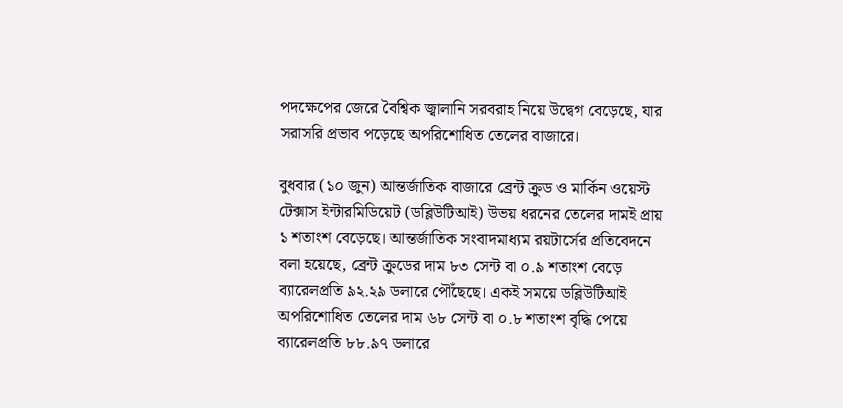পদক্ষেপের জেরে বৈশ্বিক জ্বালানি সরবরাহ নিয়ে উদ্বেগ বেড়েছে, যার সরাসরি প্রভাব পড়েছে অপরিশোধিত তেলের বাজারে।

বুধবার (১০ জুন) আন্তর্জাতিক বাজারে ব্রেন্ট ক্রুড ও মার্কিন ওয়েস্ট টেক্সাস ইন্টারমিডিয়েট (ডব্লিউটিআই) উভয় ধরনের তেলের দামই প্রায় ১ শতাংশ বেড়েছে। আন্তর্জাতিক সংবাদমাধ্যম রয়টার্সের প্রতিবেদনে বলা হয়েছে, ব্রেন্ট ক্রুডের দাম ৮৩ সেন্ট বা ০.৯ শতাংশ বেড়ে ব্যারেলপ্রতি ৯২.২৯ ডলারে পৌঁছেছে। একই সময়ে ডব্লিউটিআই অপরিশোধিত তেলের দাম ৬৮ সেন্ট বা ০.৮ শতাংশ বৃদ্ধি পেয়ে ব্যারেলপ্রতি ৮৮.৯৭ ডলারে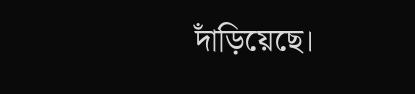দাঁড়িয়েছে।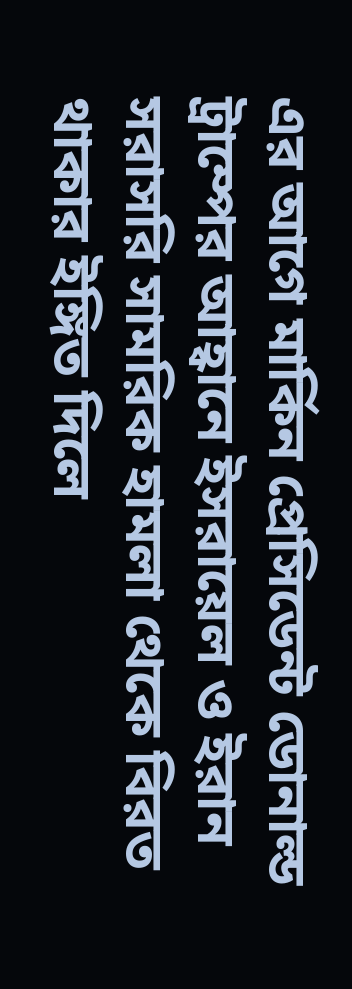এর আগে মার্কিন প্রেসিডেন্ট ডোনাল্ড ট্রাম্পের আহ্বানে ইসরায়েল ও ইরান সরাসরি সামরিক হামলা থেকে বিরত থাকার ইঙ্গিত দিলে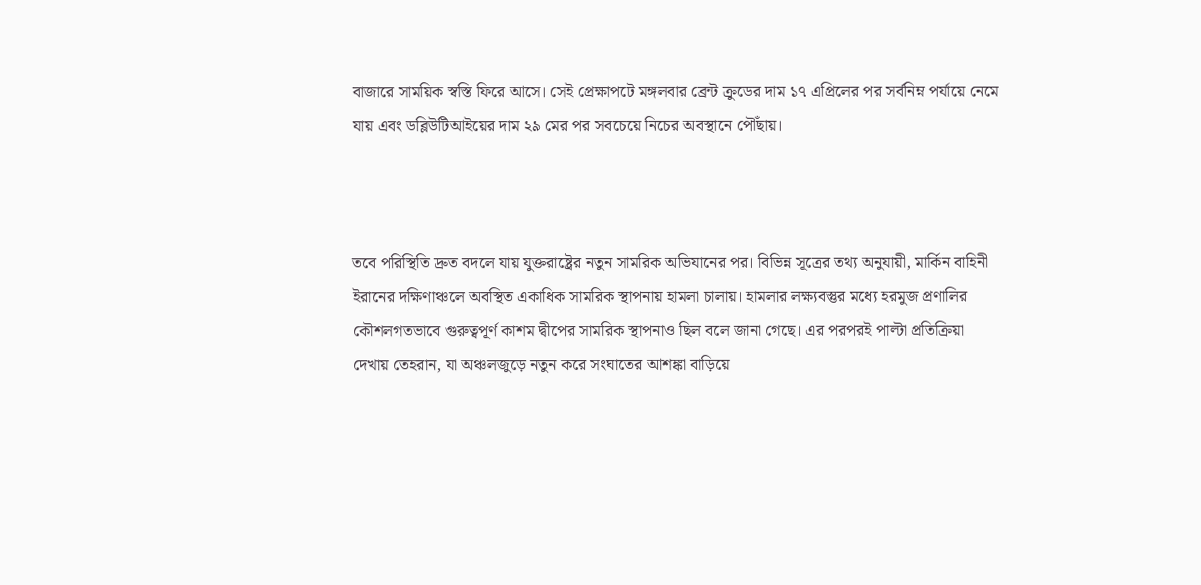বাজারে সাময়িক স্বস্তি ফিরে আসে। সেই প্রেক্ষাপটে মঙ্গলবার ব্রেন্ট ক্রুডের দাম ১৭ এপ্রিলের পর সর্বনিম্ন পর্যায়ে নেমে যায় এবং ডব্লিউটিআইয়ের দাম ২৯ মের পর সবচেয়ে নিচের অবস্থানে পৌঁছায়।



তবে পরিস্থিতি দ্রুত বদলে যায় যুক্তরাষ্ট্রের নতুন সামরিক অভিযানের পর। বিভিন্ন সূত্রের তথ্য অনুযায়ী, মার্কিন বাহিনী ইরানের দক্ষিণাঞ্চলে অবস্থিত একাধিক সামরিক স্থাপনায় হামলা চালায়। হামলার লক্ষ্যবস্তুর মধ্যে হরমুজ প্রণালির কৌশলগতভাবে গুরুত্বপূর্ণ কাশম দ্বীপের সামরিক স্থাপনাও ছিল বলে জানা গেছে। এর পরপরই পাল্টা প্রতিক্রিয়া দেখায় তেহরান, যা অঞ্চলজুড়ে নতুন করে সংঘাতের আশঙ্কা বাড়িয়ে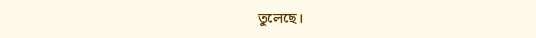তুলেছে।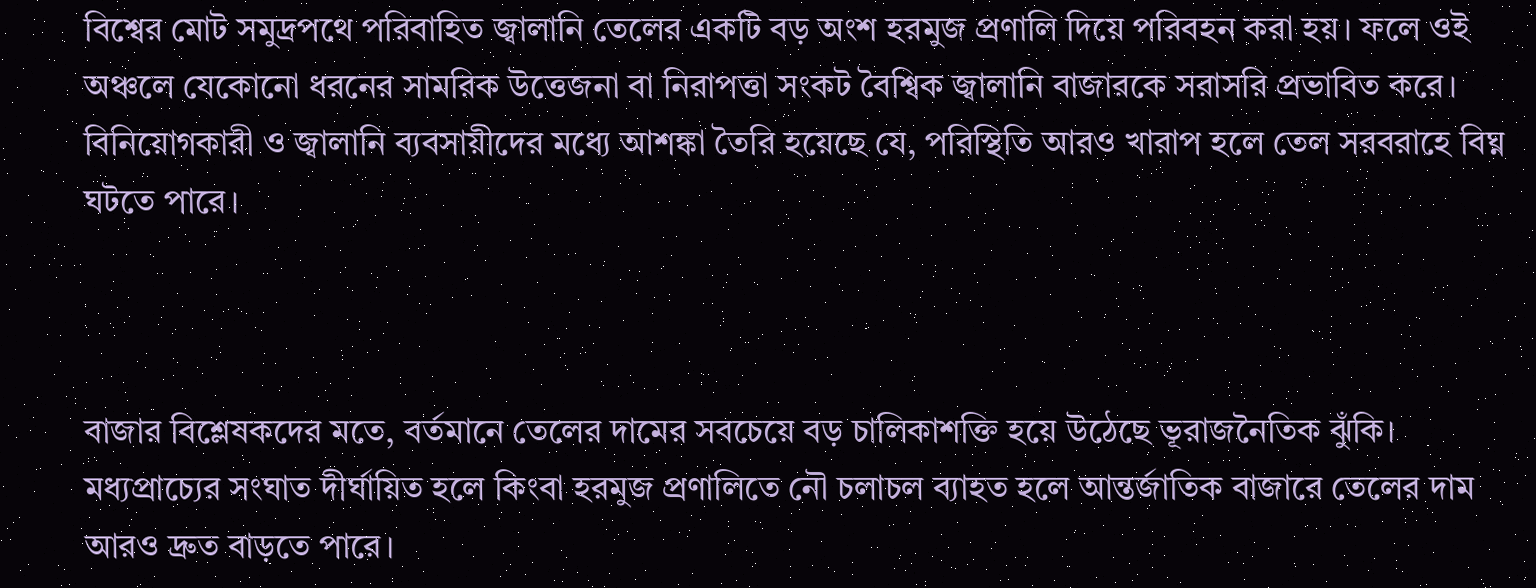বিশ্বের মোট সমুদ্রপথে পরিবাহিত জ্বালানি তেলের একটি বড় অংশ হরমুজ প্রণালি দিয়ে পরিবহন করা হয়। ফলে ওই অঞ্চলে যেকোনো ধরনের সামরিক উত্তেজনা বা নিরাপত্তা সংকট বৈশ্বিক জ্বালানি বাজারকে সরাসরি প্রভাবিত করে। বিনিয়োগকারী ও জ্বালানি ব্যবসায়ীদের মধ্যে আশঙ্কা তৈরি হয়েছে যে, পরিস্থিতি আরও খারাপ হলে তেল সরবরাহে বিঘ্ন ঘটতে পারে।



বাজার বিশ্লেষকদের মতে, বর্তমানে তেলের দামের সবচেয়ে বড় চালিকাশক্তি হয়ে উঠেছে ভূরাজনৈতিক ঝুঁকি। মধ্যপ্রাচ্যের সংঘাত দীর্ঘায়িত হলে কিংবা হরমুজ প্রণালিতে নৌ চলাচল ব্যাহত হলে আন্তর্জাতিক বাজারে তেলের দাম আরও দ্রুত বাড়তে পারে।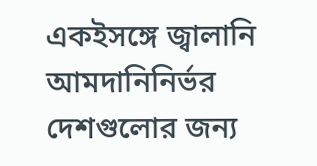একইসঙ্গে জ্বালানি আমদানিনির্ভর দেশগুলোর জন্য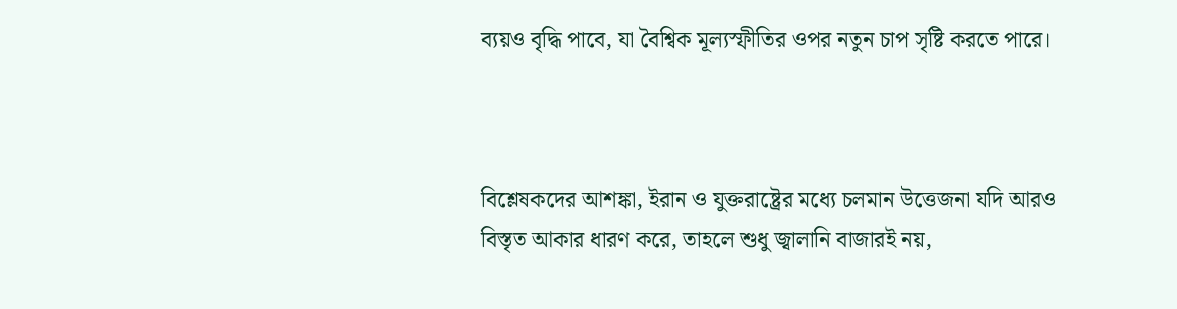ব্যয়ও বৃদ্ধি পাবে, যা বৈশ্বিক মূল্যস্ফীতির ওপর নতুন চাপ সৃষ্টি করতে পারে।



বিশ্লেষকদের আশঙ্কা, ইরান ও যুক্তরাষ্ট্রের মধ্যে চলমান উত্তেজনা যদি আরও বিস্তৃত আকার ধারণ করে, তাহলে শুধু জ্বালানি বাজারই নয়,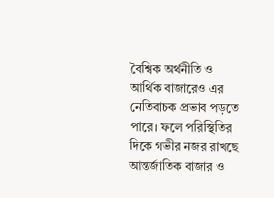বৈশ্বিক অর্থনীতি ও আর্থিক বাজারেও এর নেতিবাচক প্রভাব পড়তে পারে। ফলে পরিস্থিতির দিকে গভীর নজর রাখছে আন্তর্জাতিক বাজার ও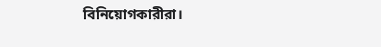বিনিয়োগকারীরা।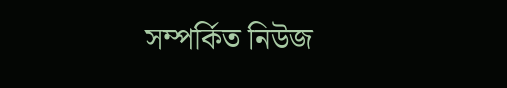সম্পর্কিত নিউজ